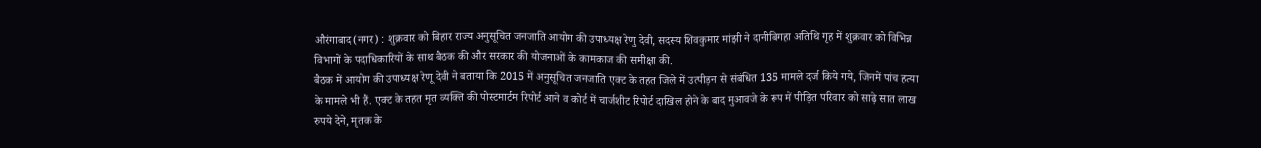औरंगाबाद(नगर) : शुक्रवार को बिहार राज्य अनुसूचित जनजाति आयोग की उपाध्यक्ष रेणु देवी, सदस्य शिवकुमार मांझी ने दानीबिगहा अतिथि गृह में शुक्रवार को विभिन्न विभागों के पदाधिकारियों के साथ बैठक की और सरकार की योजनाओं के कामकाज की समीक्षा की.
बैठक में आयोग की उपाध्यक्ष रेणू देवी ने बताया कि 2015 में अनुसूचित जनजाति एक्ट के तहत जिले में उत्पीड़न से संबंधित 135 मामले दर्ज किये गये, जिनमें पांच हत्या के मामले भी हैं. एक्ट के तहत मृत व्यक्ति की पोस्टमार्टम रिपोर्ट आने व कोर्ट में चार्जशीट रिपोर्ट दाखिल होने के बाद मुआवजे के रूप में पीड़ित परिवार को साढ़े सात लाख रुपये देने, मृतक के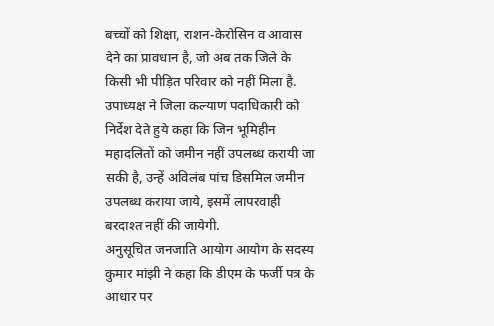बच्चों को शिक्षा, राशन-केरोसिन व आवास देने का प्रावधान है, जो अब तक जिले के किसी भी पीड़ित परिवार को नहीं मिला है. उपाध्यक्ष ने जिला कल्याण पदाधिकारी को निर्देश देते हुये कहा कि जिन भूमिहीन महादलितों को जमीन नहीं उपलब्ध करायी जा सकी है, उन्हें अविलंब पांच डिसमिल जमीन उपलब्ध कराया जाये, इसमें लापरवाही बरदाश्त नहीं की जायेगी.
अनुसूचित जनजाति आयोग आयोग के सदस्य कुमार मांझी ने कहा कि डीएम के फर्जी पत्र के आधार पर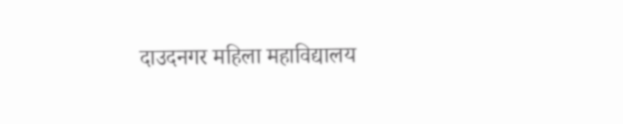दाउदनगर महिला महाविद्यालय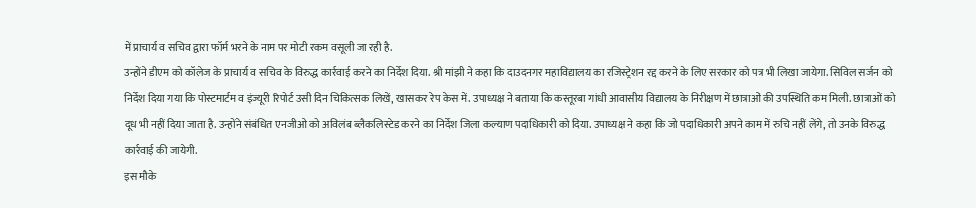में प्राचार्य व सचिव द्वारा फॉर्म भरने के नाम पर मोटी रकम वसूली जा रही है.
उन्होंने डीएम को कॉलेज के प्राचार्य व सचिव के विरुद्ध कार्रवाई करने का निर्देश दिया. श्री मांझी ने कहा कि दाउदनगर महाविद्यालय का रजिस्ट्रेशन रद्द करने के लिए सरकार को पत्र भी लिखा जायेगा. सिविल सर्जन को निर्देश दिया गया कि पोस्टमार्टम व इंज्यूरी रिपोर्ट उसी दिन चिकित्सक लिखें, खासकर रेप केस में. उपाध्यक्ष ने बताया कि कस्तूरबा गांधी आवासीय विद्यालय के निरीक्षण में छात्राओं की उपस्थिति कम मिली. छात्राओं को दूध भी नहीं दिया जाता है. उन्होंने संबंधित एनजीओ को अविलंब ब्लैकलिस्टेड करने का निर्देश जिला कल्याण पदाधिकारी को दिया. उपाध्यक्ष ने कहा कि जो पदाधिकारी अपने काम में रुचि नहीं लेंगे, तो उनके विरुद्ध कार्रवाई की जायेगी.
इस मौके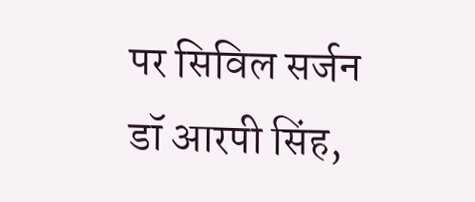पर सिविल सर्जन डॉ आरपी सिंह,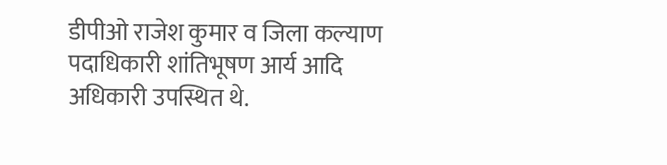डीपीओ राजेश कुमार व जिला कल्याण पदाधिकारी शांतिभूषण आर्य आदि अधिकारी उपस्थित थे.